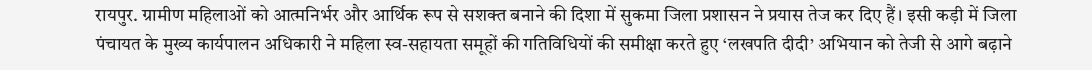रायपुर. ग्रामीण महिलाओं को आत्मनिर्भर और आर्थिक रूप से सशक्त बनाने की दिशा में सुकमा जिला प्रशासन ने प्रयास तेज कर दिए हैं। इसी कड़ी में जिला पंचायत के मुख्य कार्यपालन अधिकारी ने महिला स्व-सहायता समूहों की गतिविधियों की समीक्षा करते हुए ‘लखपति दीदी’ अभियान को तेजी से आगे बढ़ाने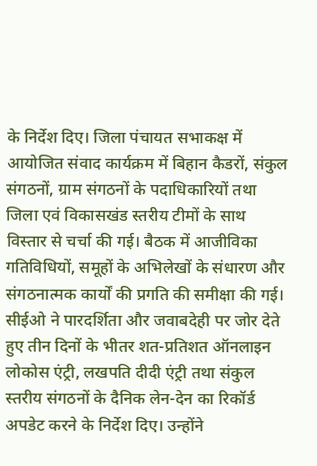के निर्देश दिए। जिला पंचायत सभाकक्ष में आयोजित संवाद कार्यक्रम में बिहान कैडरों, संकुल संगठनों, ग्राम संगठनों के पदाधिकारियों तथा जिला एवं विकासखंड स्तरीय टीमों के साथ विस्तार से चर्चा की गई। बैठक में आजीविका गतिविधियों, समूहों के अभिलेखों के संधारण और संगठनात्मक कार्यों की प्रगति की समीक्षा की गई। सीईओ ने पारदर्शिता और जवाबदेही पर जोर देते हुए तीन दिनों के भीतर शत-प्रतिशत ऑनलाइन लोकोस एंट्री, लखपति दीदी एंट्री तथा संकुल स्तरीय संगठनों के दैनिक लेन-देन का रिकॉर्ड अपडेट करने के निर्देश दिए। उन्होंने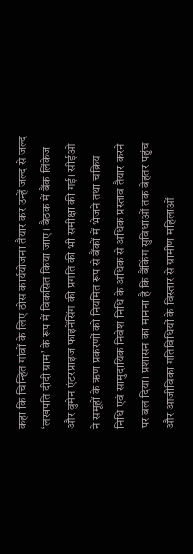कहा कि चिन्हित गांवों के लिए ठोस कार्ययोजना तैयार कर उन्हें जल्द से जल्द ‘लखपति दीदी ग्राम’ के रूप में विकसित किया जाए। बैठक में बैंक लिंकेज और वुमेन एंटरप्राइज फाइनेंसिंग की प्रगति की भी समीक्षा की गई। सीईओ ने समूहों के ऋण प्रकरणों को नियमित रूप से बैंकों में भेजने तथा चक्रिय निधि एवं सामुदायिक निवेश निधि के अधिक से अधिक प्रस्ताव तैयार करने पर बल दिया। प्रशासन का मानना है कि बैंकिंग सुविधाओं तक बेहतर पहुंच और आजीविका गतिविधियों के विस्तार से ग्रामीण महिलाओं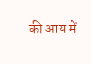की आय में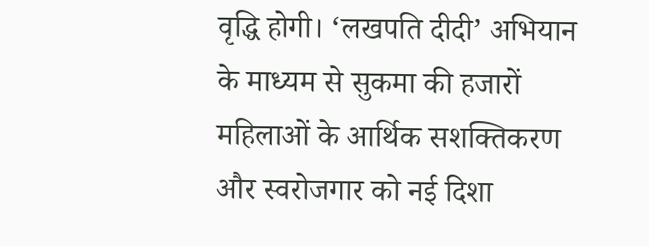वृद्धि होगी। ‘लखपति दीदी’ अभियान के माध्यम से सुकमा की हजारों महिलाओं के आर्थिक सशक्तिकरण और स्वरोजगार को नई दिशा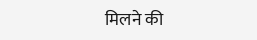मिलने की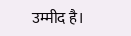उम्मीद है।